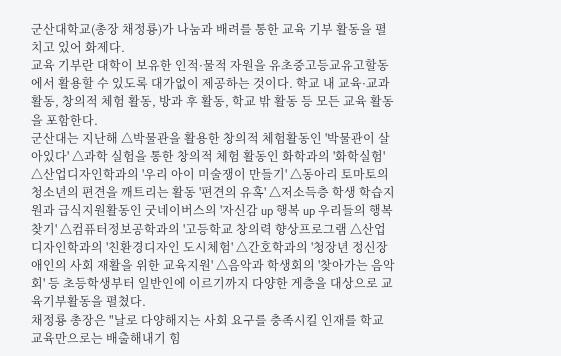군산대학교(총장 채정룡)가 나눔과 배려를 통한 교육 기부 활동을 펼치고 있어 화제다.
교육 기부란 대학이 보유한 인적·물적 자원을 유초중고등교유고할동에서 활용할 수 있도록 대가없이 제공하는 것이다. 학교 내 교육·교과 활동, 창의적 체험 활동, 방과 후 활동, 학교 밖 활동 등 모든 교육 활동을 포함한다.
군산대는 지난해 △박물관을 활용한 창의적 체험활동인 '박물관이 살아있다' △과학 실험을 통한 창의적 체험 활동인 화학과의 '화학실험' △산업디자인학과의 '우리 아이 미술쟁이 만들기' △동아리 토마토의 청소년의 편견을 깨트리는 활동 '편견의 유혹' △저소득층 학생 학습지원과 급식지원활동인 굿네이버스의 '자신감 up 행복 up 우리들의 행복찾기' △컴퓨터정보공학과의 '고등학교 창의력 향상프로그램 △산업디자인학과의 '친환경디자인 도시체험' △간호학과의 '청장년 정신장애인의 사회 재활을 위한 교육지원' △음악과 학생회의 '찾아가는 음악회' 등 초등학생부터 일반인에 이르기까지 다양한 게층을 대상으로 교육기부활동을 펼쳤다.
채정룡 총장은 "날로 다양해지는 사회 요구를 충족시킬 인재를 학교 교육만으로는 배출해내기 힘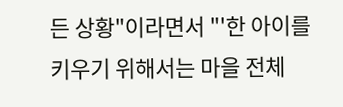든 상황"이라면서 "'한 아이를 키우기 위해서는 마을 전체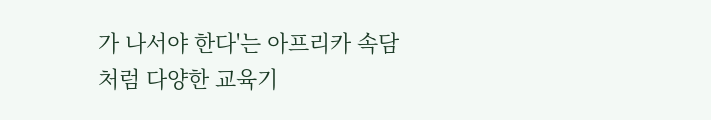가 나서야 한다'는 아프리카 속담처럼 다양한 교육기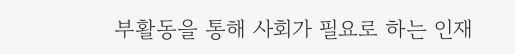부활동을 통해 사회가 필요로 하는 인재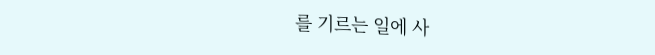를 기르는 일에 사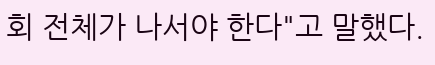회 전체가 나서야 한다"고 말했다.